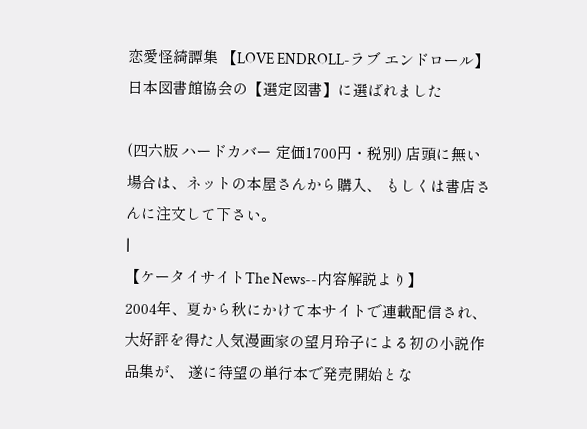恋愛怪綺譚集 【LOVE ENDROLL-ラブ エンドロール】
日本図書館協会の【選定図書】に選ばれました

(四六版 ハードカバー 定価1700円・税別) 店頭に無い場合は、ネットの本屋さんから購入、 もしくは書店さんに注文して下さい。
|
【ケータイサイトThe News--内容解説より】
2004年、夏から秋にかけて本サイトで連載配信され、 大好評を得た人気漫画家の望月玲子による初の小説作品集が、 遂に待望の単行本で発売開始とな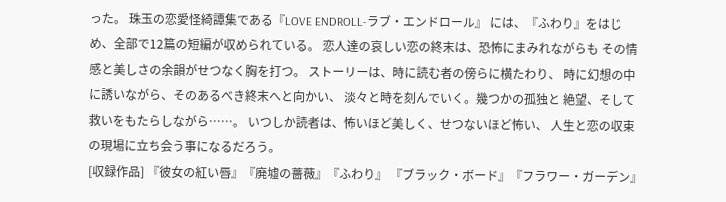った。 珠玉の恋愛怪綺譚集である『LOVE ENDROLL-ラブ・エンドロール』 には、『ふわり』をはじめ、全部で12篇の短編が収められている。 恋人達の哀しい恋の終末は、恐怖にまみれながらも その情感と美しさの余韻がせつなく胸を打つ。 ストーリーは、時に読む者の傍らに横たわり、 時に幻想の中に誘いながら、そのあるべき終末へと向かい、 淡々と時を刻んでいく。幾つかの孤独と 絶望、そして救いをもたらしながら……。 いつしか読者は、怖いほど美しく、せつないほど怖い、 人生と恋の収束の現場に立ち会う事になるだろう。
[収録作品] 『彼女の紅い唇』『廃墟の薔薇』『ふわり』 『ブラック・ボード』『フラワー・ガーデン』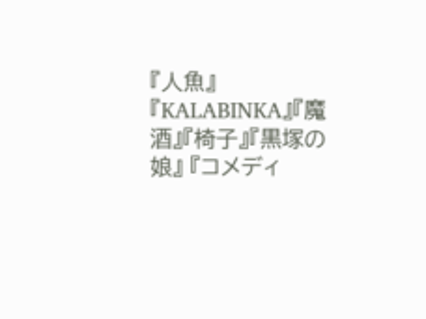『人魚』 『KALABINKA』『魔酒』『椅子』『黒塚の娘』 『コメディ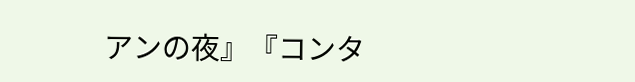アンの夜』『コンタ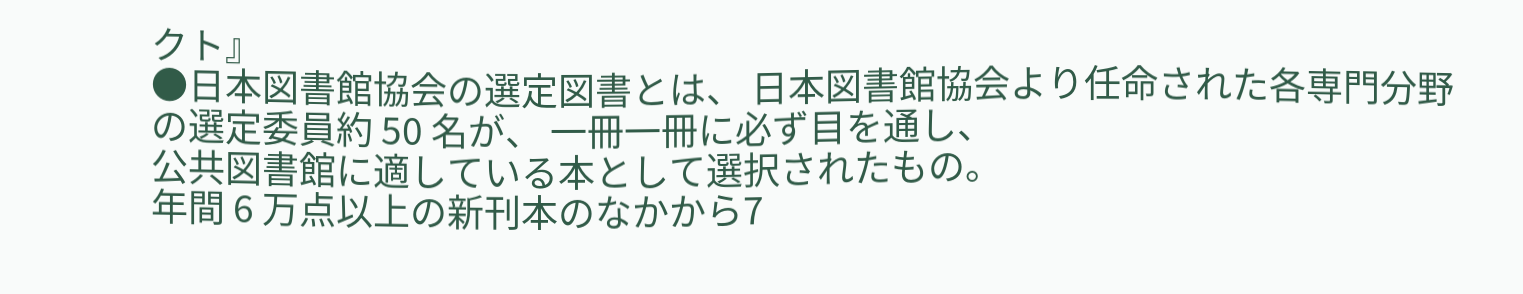クト』
●日本図書館協会の選定図書とは、 日本図書館協会より任命された各専門分野の選定委員約 50 名が、 一冊一冊に必ず目を通し、
公共図書館に適している本として選択されたもの。
年間 6 万点以上の新刊本のなかから7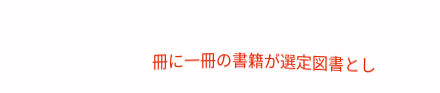冊に一冊の書籍が選定図書とし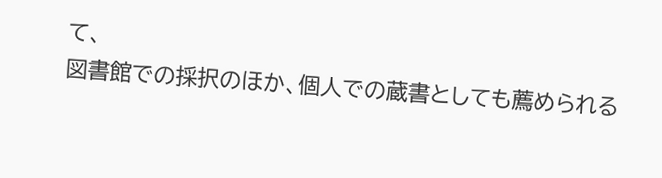て、
図書館での採択のほか、個人での蔵書としても薦められる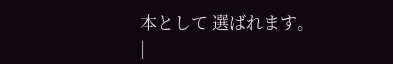本として 選ばれます。
|